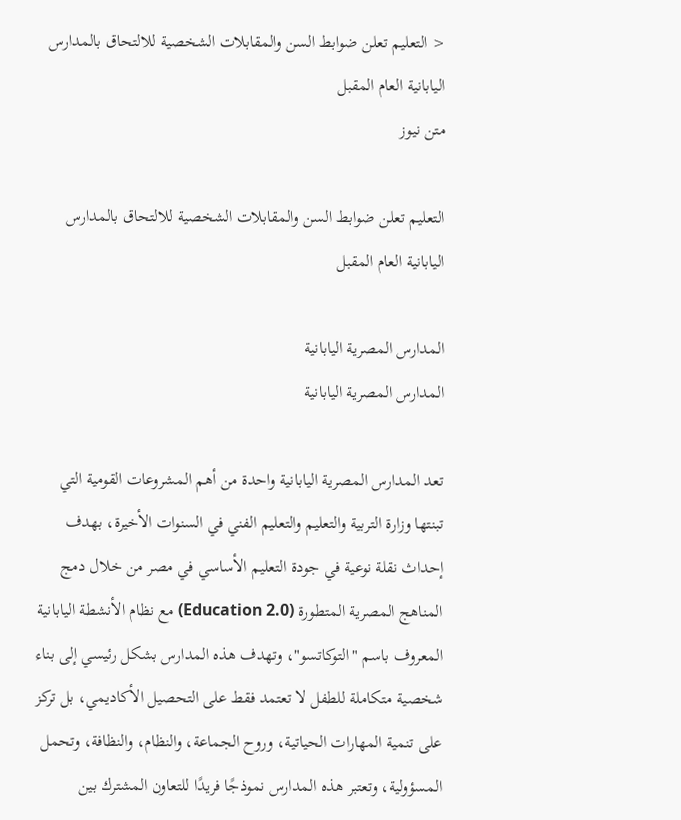< التعليم تعلن ضوابط السن والمقابلات الشخصية للالتحاق بالمدارس اليابانية العام المقبل
متن نيوز

التعليم تعلن ضوابط السن والمقابلات الشخصية للالتحاق بالمدارس اليابانية العام المقبل

المدارس المصرية اليابانية
المدارس المصرية اليابانية

تعد المدارس المصرية اليابانية واحدة من أهم المشروعات القومية التي تبنتها وزارة التربية والتعليم والتعليم الفني في السنوات الأخيرة، بهدف إحداث نقلة نوعية في جودة التعليم الأساسي في مصر من خلال دمج المناهج المصرية المتطورة (Education 2.0) مع نظام الأنشطة اليابانية المعروف باسم "التوكاتسو"، وتهدف هذه المدارس بشكل رئيسي إلى بناء شخصية متكاملة للطفل لا تعتمد فقط على التحصيل الأكاديمي، بل تركز على تنمية المهارات الحياتية، وروح الجماعة، والنظام، والنظافة، وتحمل المسؤولية، وتعتبر هذه المدارس نموذجًا فريدًا للتعاون المشترك بين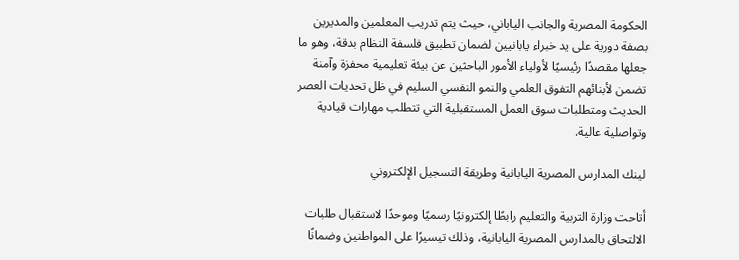الحكومة المصرية والجانب الياباني، حيث يتم تدريب المعلمين والمديرين بصفة دورية على يد خبراء يابانيين لضمان تطبيق فلسفة النظام بدقة، وهو ما جعلها مقصدًا رئيسيًا لأولياء الأمور الباحثين عن بيئة تعليمية محفزة وآمنة تضمن لأبنائهم التفوق العلمي والنمو النفسي السليم في ظل تحديات العصر الحديث ومتطلبات سوق العمل المستقبلية التي تتطلب مهارات قيادية وتواصلية عالية.

لينك المدارس المصرية اليابانية وطريقة التسجيل الإلكتروني

أتاحت وزارة التربية والتعليم رابطًا إلكترونيًا رسميًا وموحدًا لاستقبال طلبات الالتحاق بالمدارس المصرية اليابانية، وذلك تيسيرًا على المواطنين وضمانًا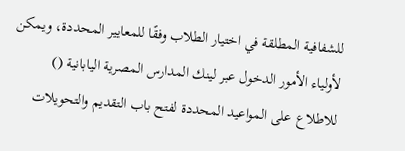للشفافية المطلقة في اختيار الطلاب وفقًا للمعايير المحددة، ويمكن لأولياء الأمور الدخول عبر لينك المدارس المصرية اليابانية () للاطلاع على المواعيد المحددة لفتح باب التقديم والتحويلات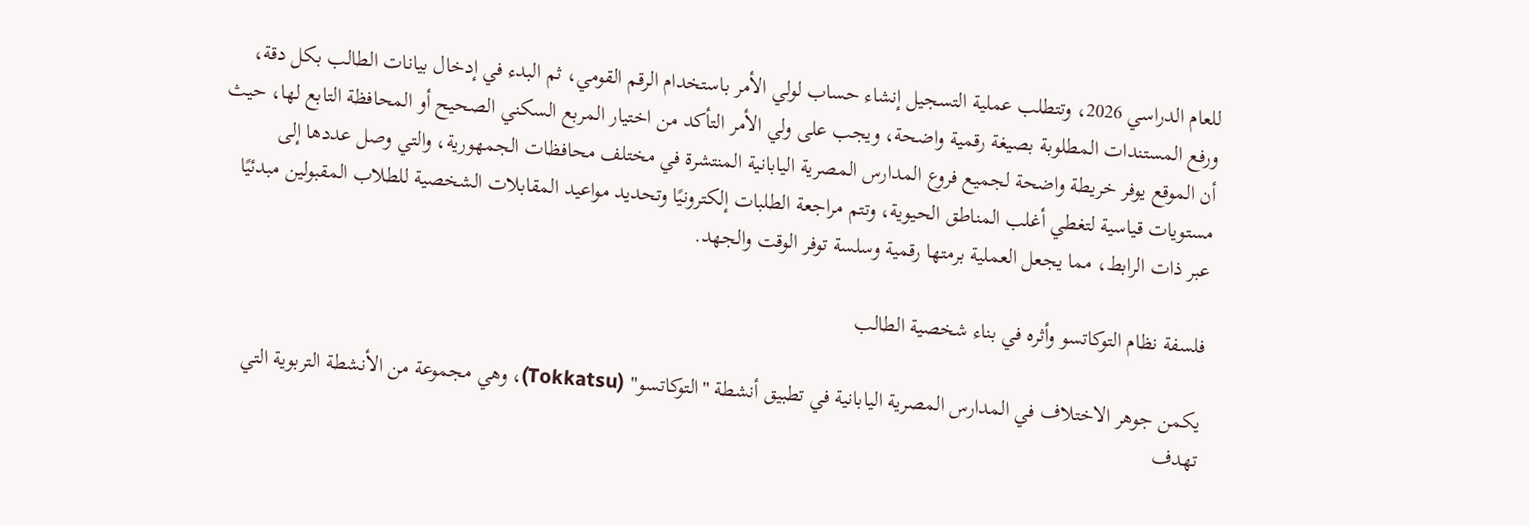للعام الدراسي 2026، وتتطلب عملية التسجيل إنشاء حساب لولي الأمر باستخدام الرقم القومي، ثم البدء في إدخال بيانات الطالب بكل دقة، ورفع المستندات المطلوبة بصيغة رقمية واضحة، ويجب على ولي الأمر التأكد من اختيار المربع السكني الصحيح أو المحافظة التابع لها، حيث أن الموقع يوفر خريطة واضحة لجميع فروع المدارس المصرية اليابانية المنتشرة في مختلف محافظات الجمهورية، والتي وصل عددها إلى مستويات قياسية لتغطي أغلب المناطق الحيوية، وتتم مراجعة الطلبات إلكترونيًا وتحديد مواعيد المقابلات الشخصية للطلاب المقبولين مبدئيًا عبر ذات الرابط، مما يجعل العملية برمتها رقمية وسلسة توفر الوقت والجهد.

فلسفة نظام التوكاتسو وأثره في بناء شخصية الطالب

يكمن جوهر الاختلاف في المدارس المصرية اليابانية في تطبيق أنشطة "التوكاتسو" (Tokkatsu)، وهي مجموعة من الأنشطة التربوية التي تهدف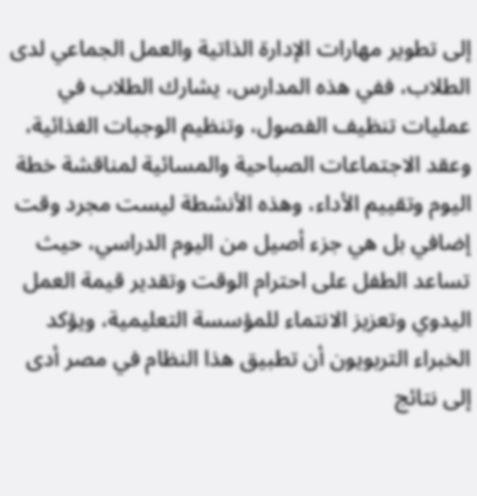إلى تطوير مهارات الإدارة الذاتية والعمل الجماعي لدى الطلاب، ففي هذه المدارس، يشارك الطلاب في عمليات تنظيف الفصول، وتنظيم الوجبات الغذائية، وعقد الاجتماعات الصباحية والمسائية لمناقشة خطة اليوم وتقييم الأداء، وهذه الأنشطة ليست مجرد وقت إضافي بل هي جزء أصيل من اليوم الدراسي، حيث تساعد الطفل على احترام الوقت وتقدير قيمة العمل اليدوي وتعزيز الانتماء للمؤسسة التعليمية، ويؤكد الخبراء التربويون أن تطبيق هذا النظام في مصر أدى إلى نتائج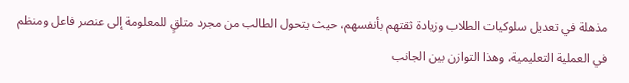مذهلة في تعديل سلوكيات الطلاب وزيادة ثقتهم بأنفسهم، حيث يتحول الطالب من مجرد متلقٍ للمعلومة إلى عنصر فاعل ومنظم في العملية التعليمية، وهذا التوازن بين الجانب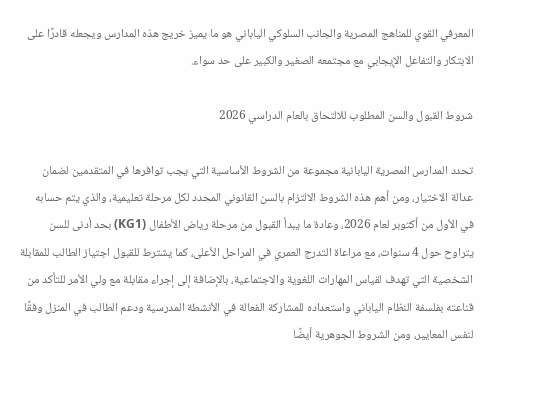المعرفي القوي للمناهج المصرية والجانب السلوكي الياباني هو ما يميز خريج هذه المدارس ويجعله قادرًا على الابتكار والتفاعل الإيجابي مع مجتمعه الصغير والكبير على حد سواء.

شروط القبول والسن المطلوب للالتحاق بالعام الدراسي 2026

تحدد المدارس المصرية اليابانية مجموعة من الشروط الأساسية التي يجب توافرها في المتقدمين لضمان عدالة الاختيار، ومن أهم هذه الشروط الالتزام بالسن القانوني المحدد لكل مرحلة تعليمية، والذي يتم حسابه في الأول من أكتوبر لعام 2026، وعادة ما يبدأ القبول من مرحلة رياض الأطفال (KG1) بحد أدنى للسن يتراوح حول 4 سنوات، مع مراعاة التدرج العمري في المراحل الأعلى، كما يشترط للقبول اجتياز الطالب للمقابلة الشخصية التي تهدف لقياس المهارات اللغوية والاجتماعية، بالإضافة إلى إجراء مقابلة مع ولي الأمر للتأكد من قناعته بفلسفة النظام الياباني واستعداده للمشاركة الفعالة في الأنشطة المدرسية ودعم الطالب في المنزل وفقًا لنفس المعايير، ومن الشروط الجوهرية أيضًا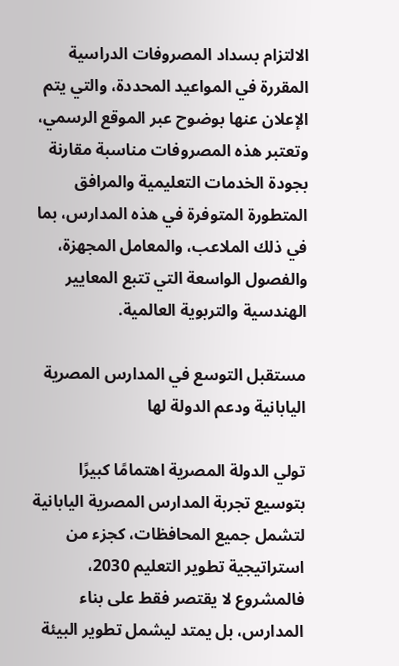الالتزام بسداد المصروفات الدراسية المقررة في المواعيد المحددة، والتي يتم الإعلان عنها بوضوح عبر الموقع الرسمي، وتعتبر هذه المصروفات مناسبة مقارنة بجودة الخدمات التعليمية والمرافق المتطورة المتوفرة في هذه المدارس، بما في ذلك الملاعب، والمعامل المجهزة، والفصول الواسعة التي تتبع المعايير الهندسية والتربوية العالمية.

مستقبل التوسع في المدارس المصرية اليابانية ودعم الدولة لها

تولي الدولة المصرية اهتمامًا كبيرًا بتوسيع تجربة المدارس المصرية اليابانية لتشمل جميع المحافظات، كجزء من استراتيجية تطوير التعليم 2030، فالمشروع لا يقتصر فقط على بناء المدارس، بل يمتد ليشمل تطوير البيئة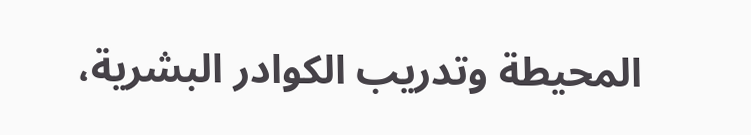المحيطة وتدريب الكوادر البشرية،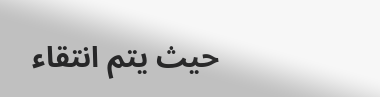حيث يتم انتقاء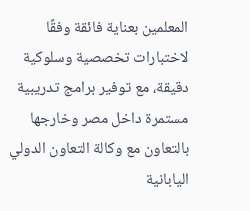المعلمين بعناية فائقة وفقًا لاختبارات تخصصية وسلوكية دقيقة، مع توفير برامج تدريبية مستمرة داخل مصر وخارجها بالتعاون مع وكالة التعاون الدولي اليابانية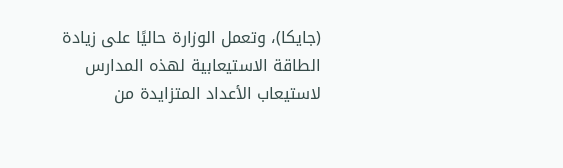(جايكا)، وتعمل الوزارة حاليًا على زيادة الطاقة الاستيعابية لهذه المدارس لاستيعاب الأعداد المتزايدة من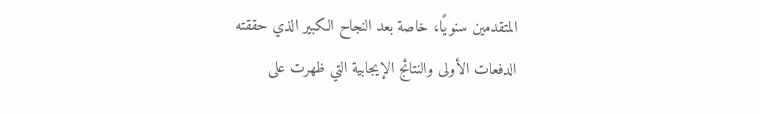المتقدمين سنويًا، خاصة بعد النجاح الكبير الذي حققته الدفعات الأولى والنتائج الإيجابية التي ظهرت على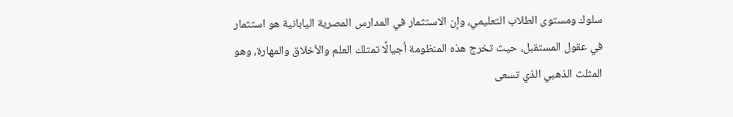سلوك ومستوى الطلاب التعليمي، وإن الاستثمار في المدارس المصرية اليابانية هو استثمار في عقول المستقبل، حيث تخرج هذه المنظومة أجيالًا تمتلك العلم والأخلاق والمهارة، وهو المثلث الذهبي الذي تسعى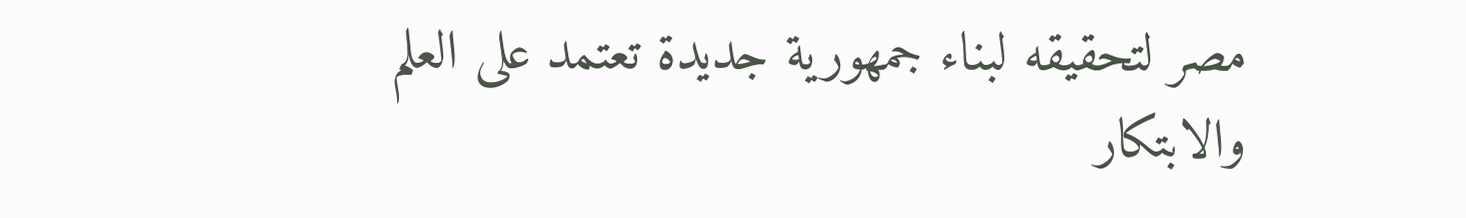مصر لتحقيقه لبناء جمهورية جديدة تعتمد على العلم والابتكار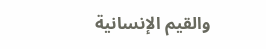والقيم الإنسانية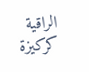الراقية كركيزة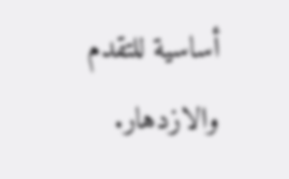أساسية للتقدم والازدهار.